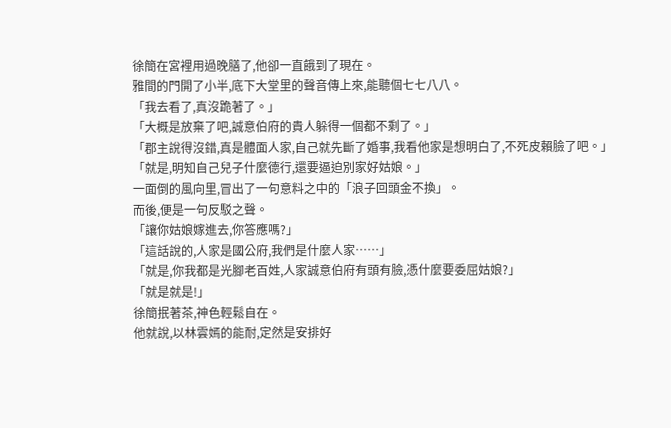徐簡在宮裡用過晚膳了,他卻一直餓到了現在。
雅間的門開了小半,底下大堂里的聲音傳上來,能聽個七七八八。
「我去看了,真沒跪著了。」
「大概是放棄了吧,誠意伯府的貴人躲得一個都不剩了。」
「郡主說得沒錯,真是體面人家,自己就先斷了婚事,我看他家是想明白了,不死皮賴臉了吧。」
「就是,明知自己兒子什麼德行,還要逼迫別家好姑娘。」
一面倒的風向里,冒出了一句意料之中的「浪子回頭金不換」。
而後,便是一句反駁之聲。
「讓你姑娘嫁進去,你答應嗎?」
「這話說的,人家是國公府,我們是什麼人家……」
「就是,你我都是光腳老百姓,人家誠意伯府有頭有臉,憑什麼要委屈姑娘?」
「就是就是!」
徐簡抿著茶,神色輕鬆自在。
他就說,以林雲嫣的能耐,定然是安排好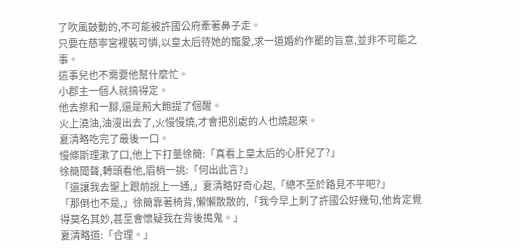了吹風鼓動的,不可能被許國公府牽著鼻子走。
只要在慈寧宮裡裝可憐,以皇太后待她的寵愛,求一道婚約作罷的旨意,並非不可能之事。
這事兒也不需要他幫什麼忙。
小郡主一個人就搞得定。
他去摻和一腳,還是荊大飽提了個醒。
火上澆油,油漫出去了,火慢慢燒,才會把別處的人也燒起來。
夏清略吃完了最後一口。
慢條斯理漱了口,他上下打量徐簡:「真看上皇太后的心肝兒了?」
徐簡聞聲,轉頭看他,眉梢一挑:「何出此言?」
「還讓我去聖上跟前說上一通,」夏清略好奇心起,「總不至於路見不平吧?」
「那倒也不是,」徐簡靠著椅背,懶懶散散的,「我今早上刺了許國公好幾句,他肯定覺得莫名其妙,甚至會懷疑我在背後搗鬼。」
夏清略道:「合理。」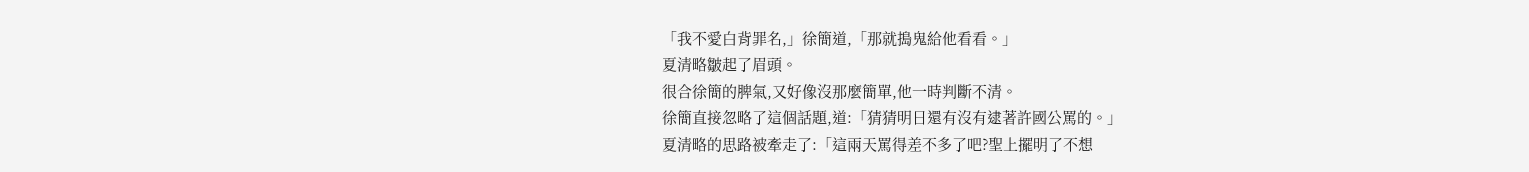「我不愛白背罪名,」徐簡道,「那就搗鬼給他看看。」
夏清略皺起了眉頭。
很合徐簡的脾氣,又好像沒那麼簡單,他一時判斷不清。
徐簡直接忽略了這個話題,道:「猜猜明日還有沒有逮著許國公罵的。」
夏清略的思路被牽走了:「這兩天罵得差不多了吧?聖上擺明了不想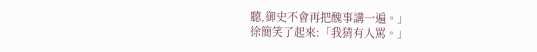聽,御史不會再把醜事講一遍。」
徐簡笑了起來:「我猜有人罵。」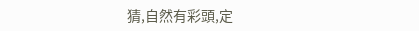猜,自然有彩頭,定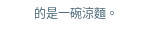的是一碗涼麵。